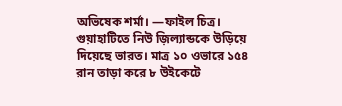অভিষেক শর্মা। —ফাইল চিত্র।
গুয়াহাটিতে নিউ জ়িল্যান্ডকে উড়িয়ে দিয়েছে ভারত। মাত্র ১০ ওভারে ১৫৪ রান তাড়া করে ৮ উইকেটে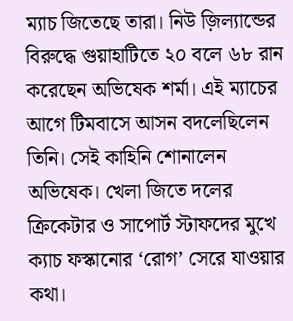ম্যাচ জিতেছে তারা। নিউ জ়িল্যান্ডের বিরুদ্ধে গুয়াহাটিতে ২০ বলে ৬৮ রান করেছেন অভিষেক শর্মা। এই ম্যাচের আগে টিমবাসে আসন বদলেছিলেন তিনি। সেই কাহিনি শোনালেন অভিষেক। খেলা জিতে দলের ক্রিকেটার ও সাপোর্ট স্টাফদের মুখে ক্যাচ ফস্কানোর ‘রোগ’ সেরে যাওয়ার কথা।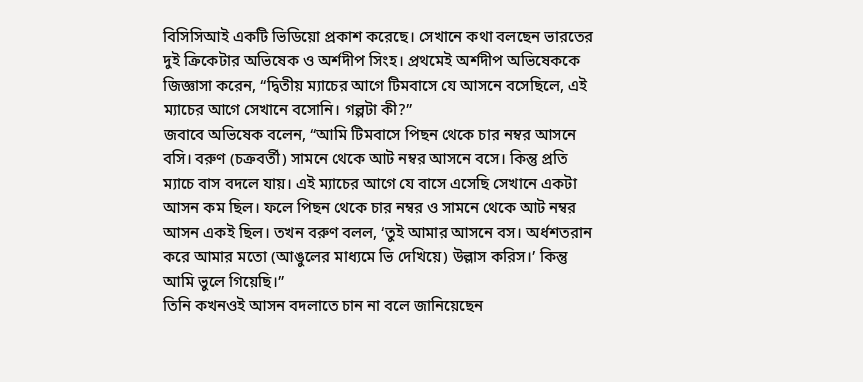বিসিসিআই একটি ভিডিয়ো প্রকাশ করেছে। সেখানে কথা বলছেন ভারতের দুই ক্রিকেটার অভিষেক ও অর্শদীপ সিংহ। প্রথমেই অর্শদীপ অভিষেককে জিজ্ঞাসা করেন, “দ্বিতীয় ম্যাচের আগে টিমবাসে যে আসনে বসেছিলে, এই ম্যাচের আগে সেখানে বসোনি। গল্পটা কী?”
জবাবে অভিষেক বলেন, “আমি টিমবাসে পিছন থেকে চার নম্বর আসনে বসি। বরুণ (চক্রবর্তী) সামনে থেকে আট নম্বর আসনে বসে। কিন্তু প্রতি ম্যাচে বাস বদলে যায়। এই ম্যাচের আগে যে বাসে এসেছি সেখানে একটা আসন কম ছিল। ফলে পিছন থেকে চার নম্বর ও সামনে থেকে আট নম্বর আসন একই ছিল। তখন বরুণ বলল, ‘তুই আমার আসনে বস। অর্ধশতরান করে আমার মতো (আঙুলের মাধ্যমে ভি দেখিয়ে) উল্লাস করিস।’ কিন্তু আমি ভুলে গিয়েছি।”
তিনি কখনওই আসন বদলাতে চান না বলে জানিয়েছেন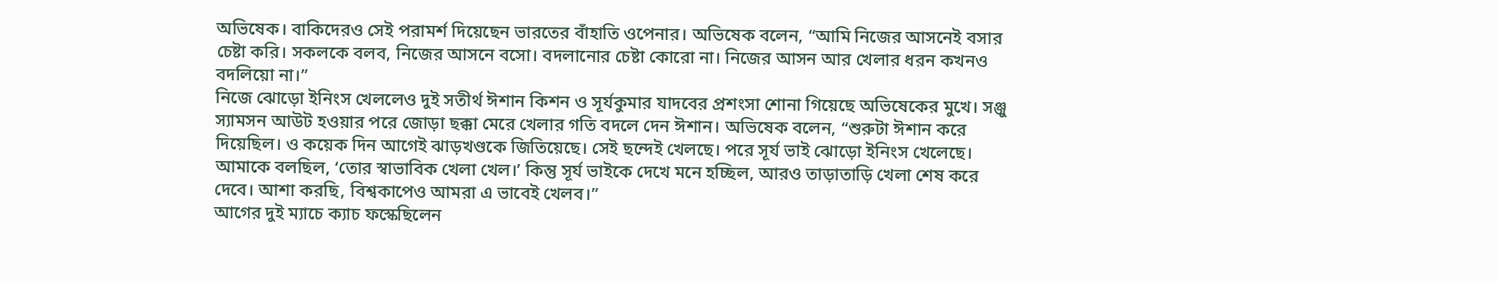অভিষেক। বাকিদেরও সেই পরামর্শ দিয়েছেন ভারতের বাঁহাতি ওপেনার। অভিষেক বলেন, “আমি নিজের আসনেই বসার চেষ্টা করি। সকলকে বলব, নিজের আসনে বসো। বদলানোর চেষ্টা কোরো না। নিজের আসন আর খেলার ধরন কখনও বদলিয়ো না।”
নিজে ঝোড়ো ইনিংস খেললেও দুই সতীর্থ ঈশান কিশন ও সূর্যকুমার যাদবের প্রশংসা শোনা গিয়েছে অভিষেকের মুখে। সঞ্জু স্যামসন আউট হওয়ার পরে জোড়া ছক্কা মেরে খেলার গতি বদলে দেন ঈশান। অভিষেক বলেন, “শুরুটা ঈশান করে দিয়েছিল। ও কয়েক দিন আগেই ঝাড়খণ্ডকে জিতিয়েছে। সেই ছন্দেই খেলছে। পরে সূর্য ভাই ঝোড়ো ইনিংস খেলেছে। আমাকে বলছিল, ‘তোর স্বাভাবিক খেলা খেল।’ কিন্তু সূর্য ভাইকে দেখে মনে হচ্ছিল, আরও তাড়াতাড়ি খেলা শেষ করে দেবে। আশা করছি, বিশ্বকাপেও আমরা এ ভাবেই খেলব।”
আগের দুই ম্যাচে ক্যাচ ফস্কেছিলেন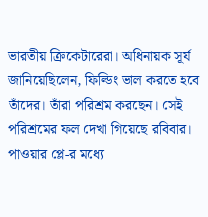ভারতীয় ক্রিকেটারেরা। অধিনায়ক সূর্য জানিয়েছিলেন, ফিল্ডিং ভাল করতে হবে তাঁদের। তাঁরা পরিশ্রম করছেন। সেই পরিশ্রমের ফল দেখা গিয়েছে রবিবার। পাওয়ার প্লে-র মধ্যে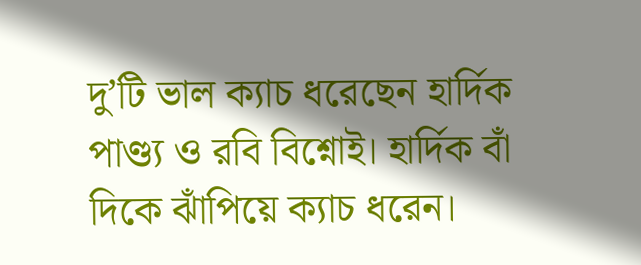দু’টি ভাল ক্যাচ ধরেছেন হার্দিক পাণ্ড্য ও রবি বিশ্নোই। হার্দিক বাঁ দিকে ঝাঁপিয়ে ক্যাচ ধরেন।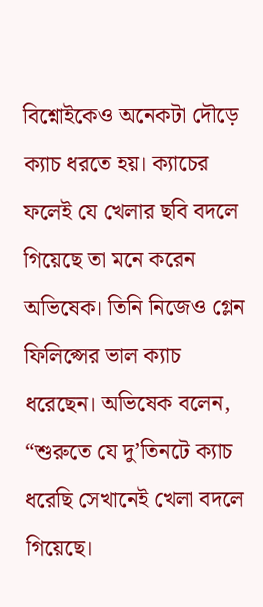বিশ্নোইকেও অনেকটা দৌড়ে ক্যাচ ধরতে হয়। ক্যাচের ফলেই যে খেলার ছবি বদলে গিয়েছে তা মনে করেন অভিষেক। তিনি নিজেও গ্লেন ফিলিপ্সের ভাল ক্যাচ ধরেছেন। অভিষেক বলেন, “শুরুতে যে দু’তিনটে ক্যাচ ধরেছি সেখানেই খেলা বদলে গিয়েছে।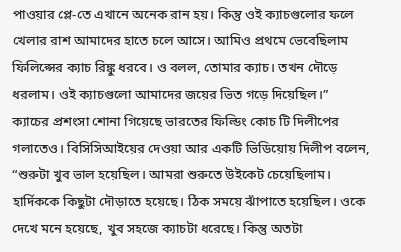পাওয়ার প্লে-তে এখানে অনেক রান হয়। কিন্তু ওই ক্যাচগুলোর ফলে খেলার রাশ আমাদের হাতে চলে আসে। আমিও প্রথমে ভেবেছিলাম ফিলিপ্সের ক্যাচ রিঙ্কু ধরবে। ও বলল, তোমার ক্যাচ। তখন দৌড়ে ধরলাম। ওই ক্যাচগুলো আমাদের জয়ের ভিত গড়ে দিয়েছিল।”
ক্যাচের প্রশংসা শোনা গিয়েছে ভারতের ফিল্ডিং কোচ টি দিলীপের গলাতেও। বিসিসিআইয়ের দেওয়া আর একটি ভিডিয়োয় দিলীপ বলেন, “শুরুটা খুব ভাল হয়েছিল। আমরা শুরুতে উইকেট চেয়েছিলাম। হার্দিককে কিছুটা দৌড়াতে হয়েছে। ঠিক সময়ে ঝাঁপাতে হয়েছিল। ওকে দেখে মনে হয়েছে, খুব সহজে ক্যাচটা ধরেছে। কিন্তু অতটা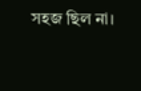সহজ ছিল না।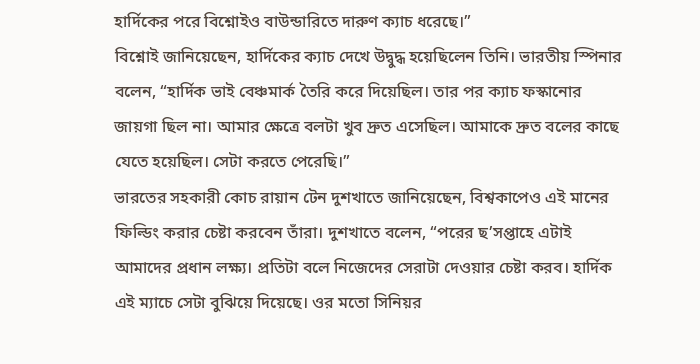হার্দিকের পরে বিশ্নোইও বাউন্ডারিতে দারুণ ক্যাচ ধরেছে।”
বিশ্নোই জানিয়েছেন, হার্দিকের ক্যাচ দেখে উদ্বুদ্ধ হয়েছিলেন তিনি। ভারতীয় স্পিনার বলেন, “হার্দিক ভাই বেঞ্চমার্ক তৈরি করে দিয়েছিল। তার পর ক্যাচ ফস্কানোর জায়গা ছিল না। আমার ক্ষেত্রে বলটা খুব দ্রুত এসেছিল। আমাকে দ্রুত বলের কাছে যেতে হয়েছিল। সেটা করতে পেরেছি।”
ভারতের সহকারী কোচ রায়ান টেন দুশখাতে জানিয়েছেন, বিশ্বকাপেও এই মানের ফিল্ডিং করার চেষ্টা করবেন তাঁরা। দুশখাতে বলেন, “পরের ছ’সপ্তাহে এটাই আমাদের প্রধান লক্ষ্য। প্রতিটা বলে নিজেদের সেরাটা দেওয়ার চেষ্টা করব। হার্দিক এই ম্যাচে সেটা বুঝিয়ে দিয়েছে। ওর মতো সিনিয়র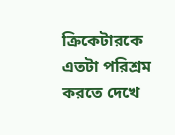ক্রিকেটারকে এতটা পরিশ্রম করতে দেখে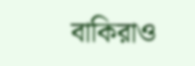বাকিরাও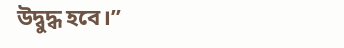উদ্বুদ্ধ হবে।”